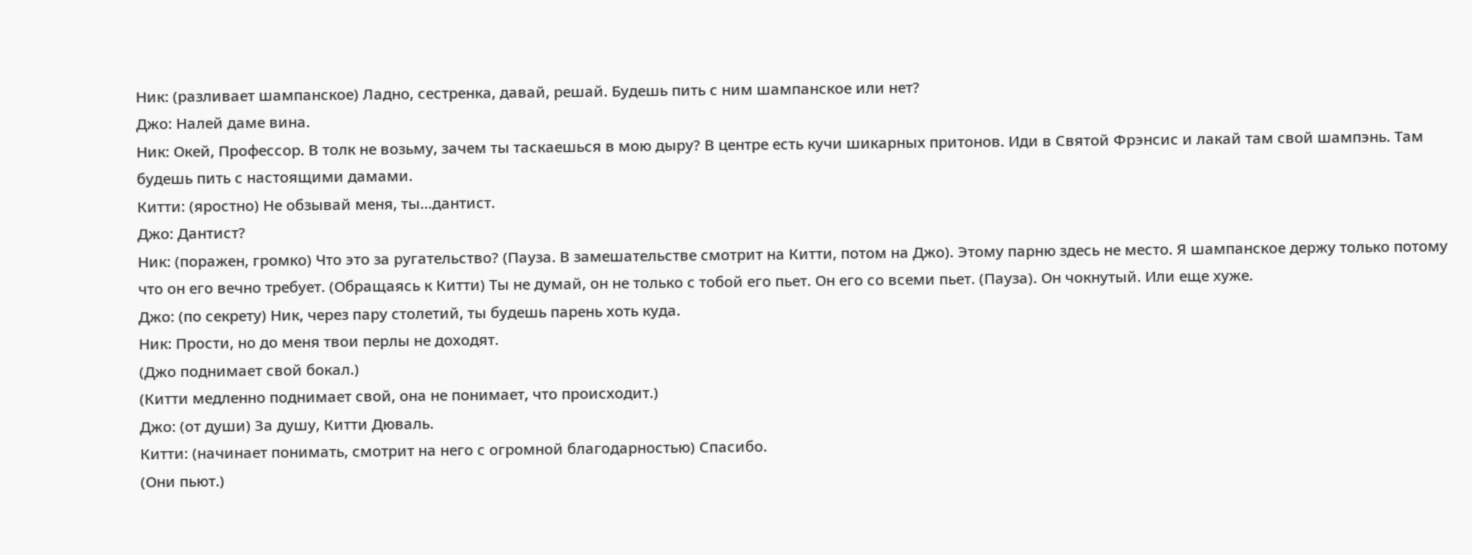Ник: (разливает шампанское) Ладно, сестренка, давай, решай. Будешь пить с ним шампанское или нет?
Джо: Налей даме вина.
Ник: Окей, Профессор. В толк не возьму, зачем ты таскаешься в мою дыру? В центре есть кучи шикарных притонов. Иди в Святой Фрэнсис и лакай там свой шампэнь. Там будешь пить с настоящими дамами.
Китти: (яростно) Не обзывай меня, ты...дантист.
Джо: Дантист?
Ник: (поражен, громко) Что это за ругательство? (Пауза. В замешательстве смотрит на Китти, потом на Джо). Этому парню здесь не место. Я шампанское держу только потому что он его вечно требует. (Обращаясь к Китти) Ты не думай, он не только с тобой его пьет. Он его со всеми пьет. (Пауза). Он чокнутый. Или еще хуже.
Джо: (по секрету) Ник, через пару столетий, ты будешь парень хоть куда.
Ник: Прости, но до меня твои перлы не доходят.
(Джо поднимает свой бокал.)
(Китти медленно поднимает свой, она не понимает, что происходит.)
Джо: (от души) За душу, Китти Дюваль.
Китти: (начинает понимать, смотрит на него с огромной благодарностью) Спасибо.
(Они пьют.)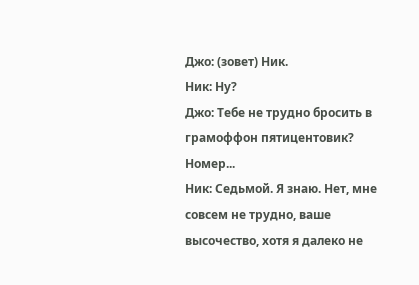Джо: (зовет) Ник.
Ник: Ну?
Джо: Тебе не трудно бросить в грамоффон пятицентовик? Номер...
Ник: Седьмой. Я знаю. Нет, мне совсем не трудно, ваше высочество, хотя я далеко не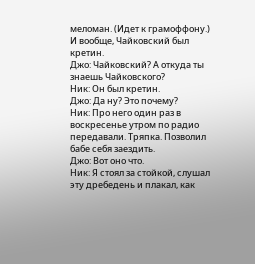меломан. (Идет к грамоффону.) И вообще, Чайковский был кретин.
Джо: Чайковский? А откуда ты знаешь Чайковского?
Ник: Он был кретин.
Джо: Да ну? Это почему?
Ник: Про него один раз в воскресенье утром по радио передавали. Тряпка. Позволил бабе себя заездить.
Джо: Вот оно что.
Ник: Я стоял за стойкой, слушал эту дребедень и плакал, как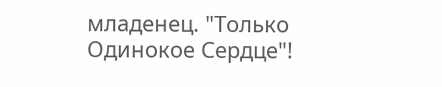младенец. "Только Одинокое Сердце"!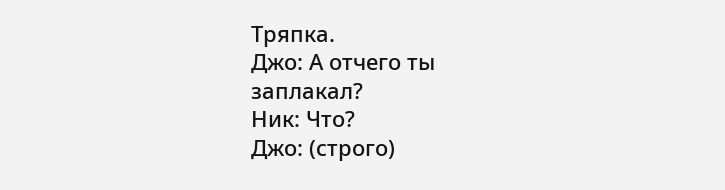Тряпка.
Джо: А отчего ты заплакал?
Ник: Что?
Джо: (строго)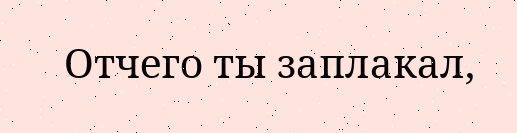Отчего ты заплакал,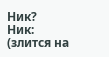Ник?
Ник: (злится на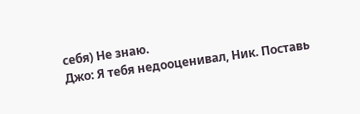себя) Не знаю.
Джо: Я тебя недооценивал, Ник. Поставь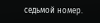седьмой номер.